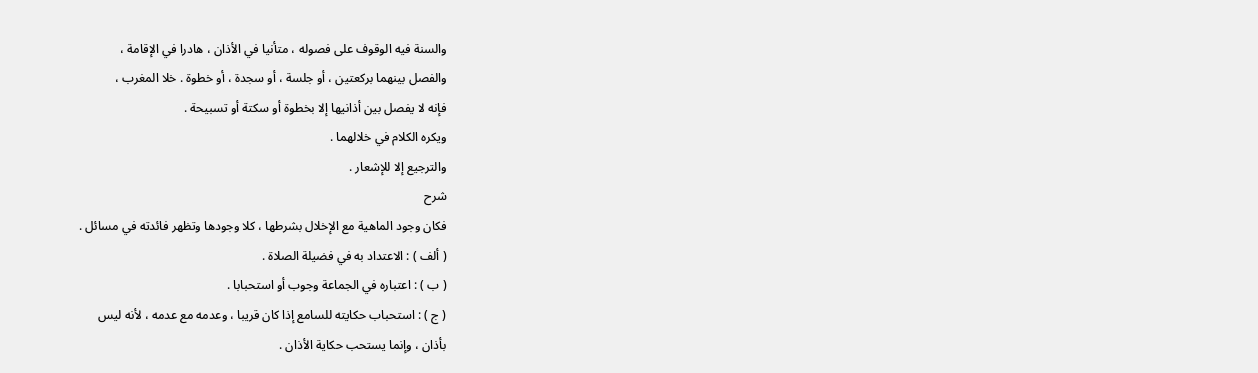والسنة فيه الوقوف على فصوله ، متأنيا في الأذان ، هادرا في الإقامة ،
والفصل بينهما بركعتين ، أو جلسة ، أو سجدة ، أو خطوة . خلا المغرب ،
فإنه لا يفصل بين أذانيها إلا بخطوة أو سكتة أو تسبيحة .
ويكره الكلام في خلالهما .
والترجيع إلا للإشعار .
شرح
فكان وجود الماهية مع الإخلال بشرطها ، كلا وجودها وتظهر فائدته في مسائل .
( ألف ) : الاعتداد به في فضيلة الصلاة .
( ب ) : اعتباره في الجماعة وجوب أو استحبابا .
( ج ) : استحباب حكايته للسامع إذا كان قريبا ، وعدمه مع عدمه ، لأنه ليس
بأذان ، وإنما يستحب حكاية الأذان .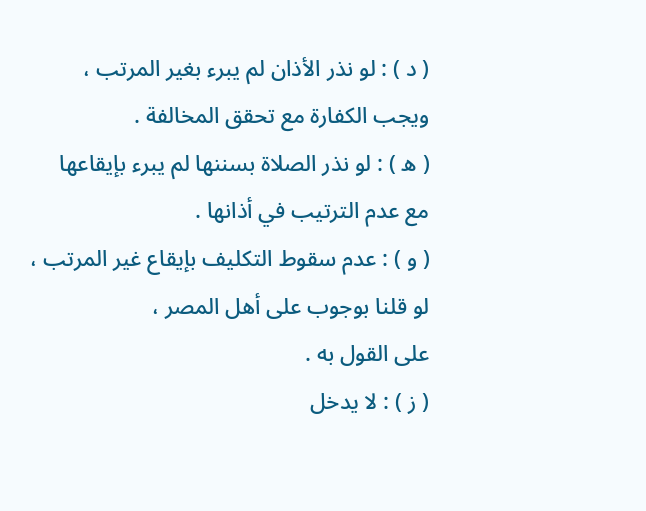( د ) : لو نذر الأذان لم يبرء بغير المرتب ، ويجب الكفارة مع تحقق المخالفة .
( ه ) : لو نذر الصلاة بسننها لم يبرء بإيقاعها مع عدم الترتيب في أذانها .
( و ) : عدم سقوط التكليف بإيقاع غير المرتب ، لو قلنا بوجوب على أهل المصر ،
على القول به .
( ز ) : لا يدخل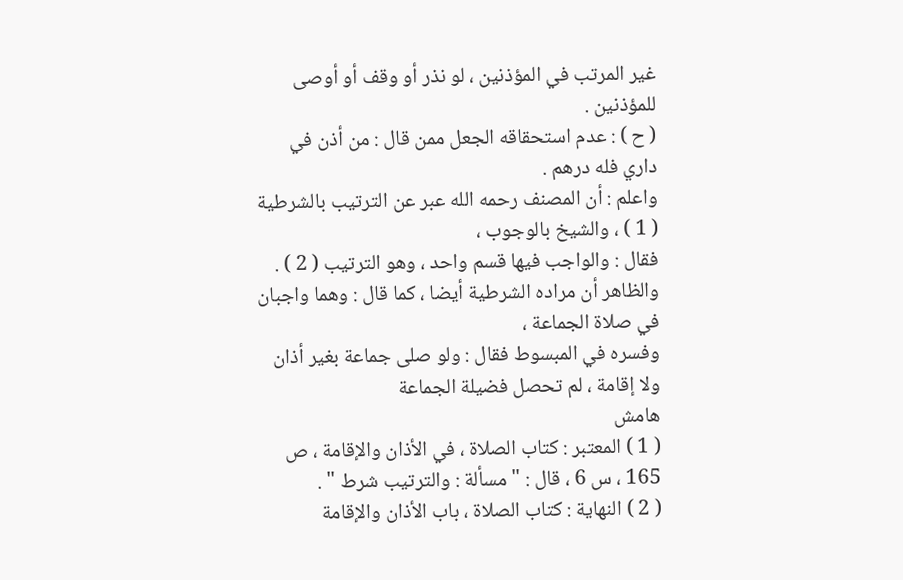غير المرتب في المؤذنين ، لو نذر أو وقف أو أوصى للمؤذنين .
( ح ) : عدم استحقاقه الجعل ممن قال : من أذن في داري فله درهم .
واعلم : أن المصنف رحمه الله عبر عن الترتيب بالشرطية ( 1 ) ، والشيخ بالوجوب ،
فقال : والواجب فيها قسم واحد ، وهو الترتيب ( 2 ) .
والظاهر أن مراده الشرطية أيضا ، كما قال : وهما واجبان في صلاة الجماعة ،
وفسره في المبسوط فقال : ولو صلى جماعة بغير أذان ولا إقامة ، لم تحصل فضيلة الجماعة
هامش
( 1 ) المعتبر : كتاب الصلاة ، في الأذان والإقامة ، ص 165 ، س 6 ، قال : " مسألة : والترتيب شرط " .
( 2 ) النهاية : كتاب الصلاة ، باب الأذان والإقامة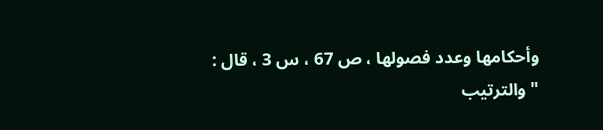وأحكامها وعدد فصولها ، ص 67 ، س 3 ، قال :
" والترتيب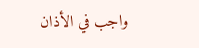واجب في الأذان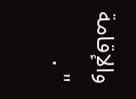والإقامة " .